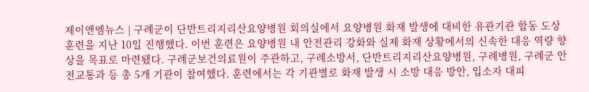제이앤엠뉴스 | 구례군이 단반트리지리산요양병원 회의실에서 요양병원 화재 발생에 대비한 유관기관 합동 도상훈련을 지난 10일 진행했다. 이번 훈련은 요양병원 내 안전관리 강화와 실제 화재 상황에서의 신속한 대응 역량 향상을 목표로 마련됐다. 구례군보건의료원이 주관하고, 구례소방서, 단반트리지리산요양병원, 구례병원, 구례군 안전교통과 등 총 5개 기관이 참여했다. 훈련에서는 각 기관별로 화재 발생 시 소방 대응 방안, 입소자 대피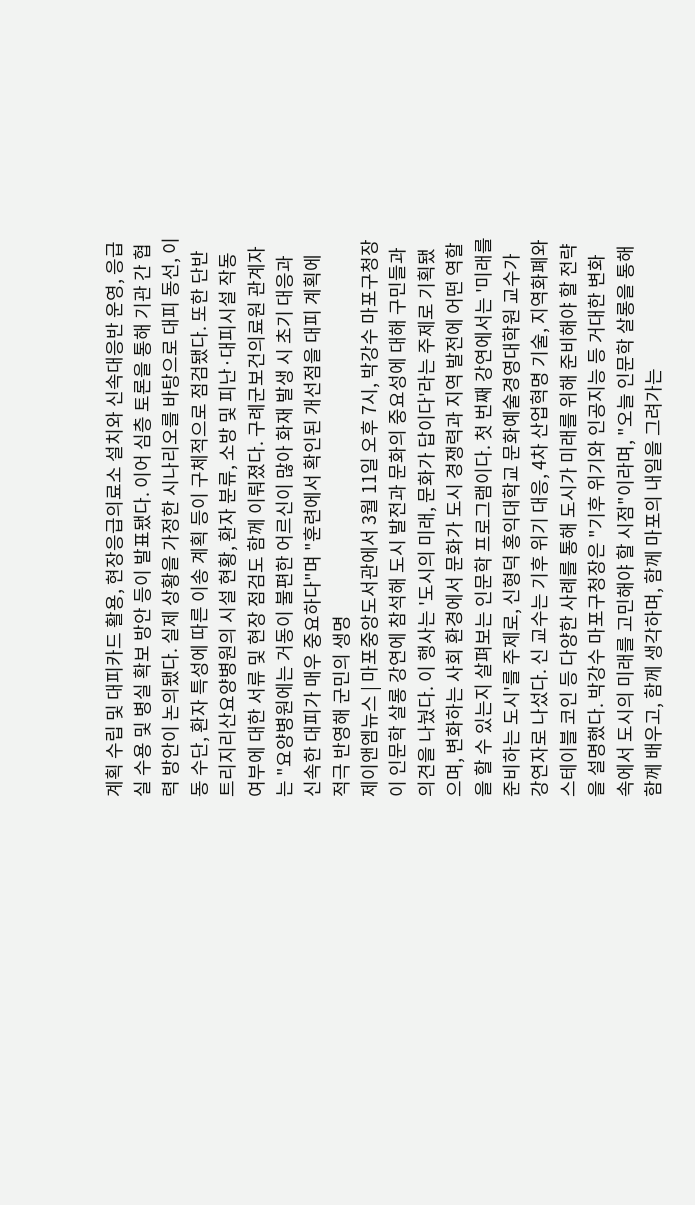계획 수립 및 대피카드 활용, 현장응급의료소 설치와 신속대응반 운영, 응급실 수용 및 병실 확보 방안 등이 발표됐다. 이어 심층 토론을 통해 기관 간 협력 방안이 논의됐다. 실제 상황을 가정한 시나리오를 바탕으로 대피 동선, 이동 수단, 환자 특성에 따른 이송 계획 등이 구체적으로 점검됐다. 또한 단반트리지리산요양병원의 시설 현황, 환자 분류, 소방 및 피난·대피시설 작동 여부에 대한 서류 및 현장 점검도 함께 이뤄졌다. 구례군보건의료원 관계자는 "요양병원에는 거동이 불편한 어르신이 많아 화재 발생 시 초기 대응과 신속한 대피가 매우 중요하다"며 "훈련에서 확인된 개선점을 대피 계획에 적극 반영해 군민의 생명
제이앤엠뉴스 | 마포중앙도서관에서 3월 11일 오후 7시, 박강수 마포구청장이 인문학 살롱 강연에 참석해 도시 발전과 문화의 중요성에 대해 구민들과 의견을 나눴다. 이 행사는 '도시의 미래, 문화가 답이다'라는 주제로 기획됐으며, 변화하는 사회 환경에서 문화가 도시 경쟁력과 지역 발전에 어떤 역할을 할 수 있는지 살펴보는 인문학 프로그램이다. 첫 번째 강연에서는 '미래를 준비하는 도시'를 주제로, 신형덕 홍익대학교 문화예술경영대학원 교수가 강연자로 나섰다. 신 교수는 기후 위기 대응, 4차 산업혁명 기술, 지역화폐와 스테이블 코인 등 다양한 사례를 통해 도시가 미래를 위해 준비해야 할 전략을 설명했다. 박강수 마포구청장은 "기후 위기와 인공지능 등 거대한 변화 속에서 도시의 미래를 고민해야 할 시점"이라며, "오늘 인문학 살롱을 통해 함께 배우고, 함께 생각하며, 함께 마포의 내일을 그려가는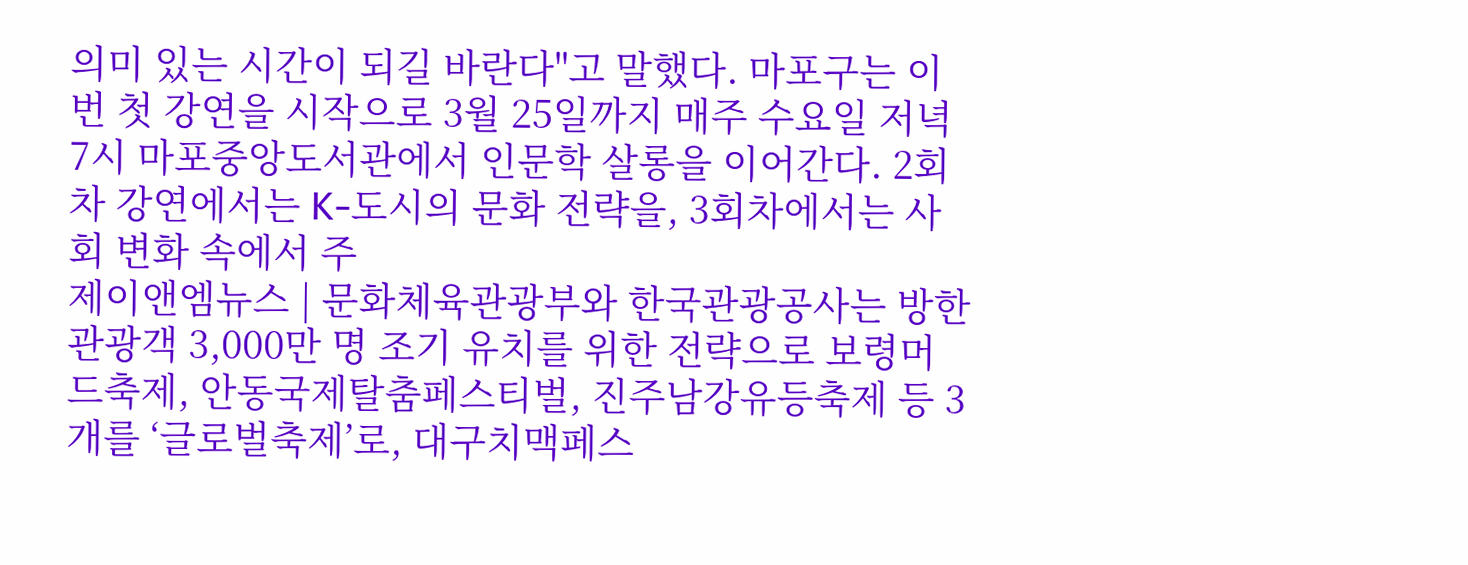의미 있는 시간이 되길 바란다"고 말했다. 마포구는 이번 첫 강연을 시작으로 3월 25일까지 매주 수요일 저녁 7시 마포중앙도서관에서 인문학 살롱을 이어간다. 2회차 강연에서는 K-도시의 문화 전략을, 3회차에서는 사회 변화 속에서 주
제이앤엠뉴스 | 문화체육관광부와 한국관광공사는 방한 관광객 3,000만 명 조기 유치를 위한 전략으로 보령머드축제, 안동국제탈춤페스티벌, 진주남강유등축제 등 3개를 ‘글로벌축제’로, 대구치맥페스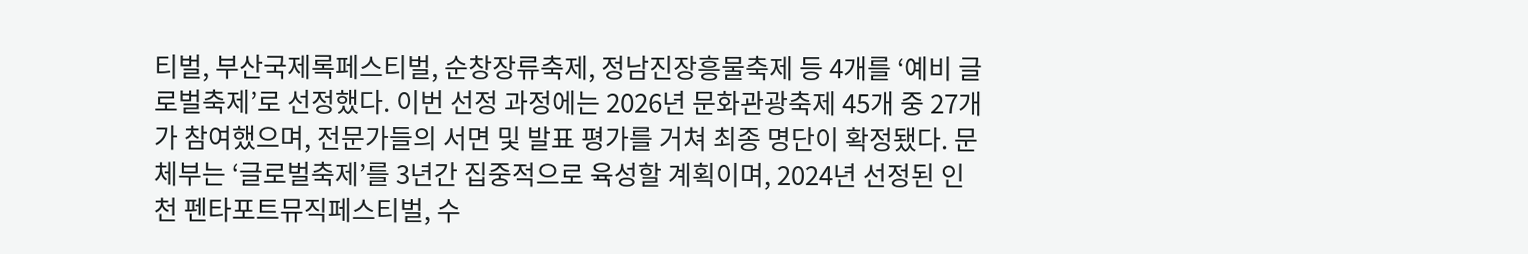티벌, 부산국제록페스티벌, 순창장류축제, 정남진장흥물축제 등 4개를 ‘예비 글로벌축제’로 선정했다. 이번 선정 과정에는 2026년 문화관광축제 45개 중 27개가 참여했으며, 전문가들의 서면 및 발표 평가를 거쳐 최종 명단이 확정됐다. 문체부는 ‘글로벌축제’를 3년간 집중적으로 육성할 계획이며, 2024년 선정된 인천 펜타포트뮤직페스티벌, 수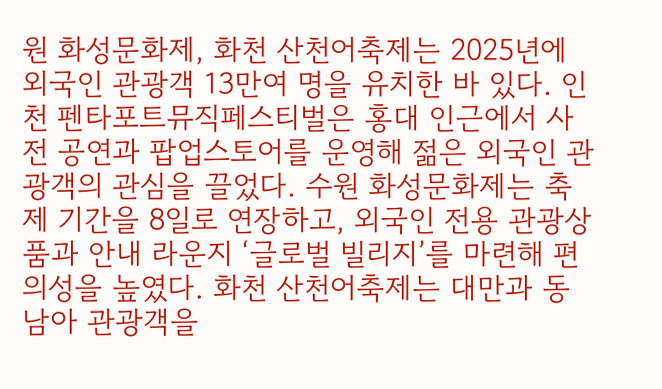원 화성문화제, 화천 산천어축제는 2025년에 외국인 관광객 13만여 명을 유치한 바 있다. 인천 펜타포트뮤직페스티벌은 홍대 인근에서 사전 공연과 팝업스토어를 운영해 젊은 외국인 관광객의 관심을 끌었다. 수원 화성문화제는 축제 기간을 8일로 연장하고, 외국인 전용 관광상품과 안내 라운지 ‘글로벌 빌리지’를 마련해 편의성을 높였다. 화천 산천어축제는 대만과 동남아 관광객을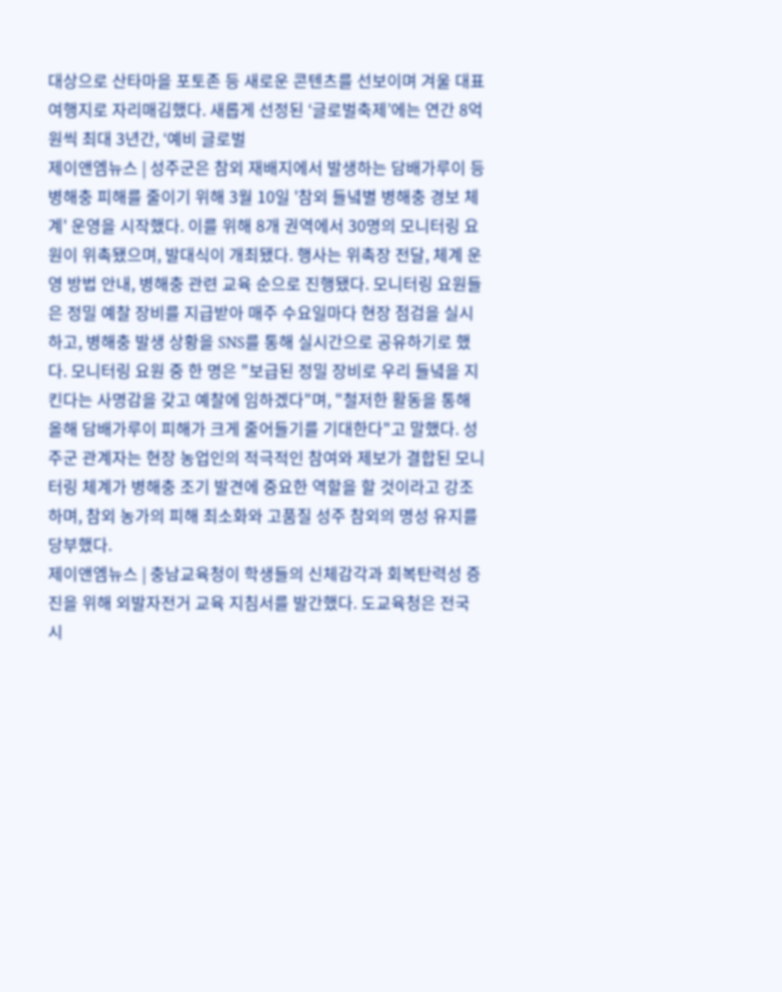대상으로 산타마을 포토존 등 새로운 콘텐츠를 선보이며 겨울 대표 여행지로 자리매김했다. 새롭게 선정된 ‘글로벌축제’에는 연간 8억 원씩 최대 3년간, ‘예비 글로벌
제이앤엠뉴스 | 성주군은 참외 재배지에서 발생하는 담배가루이 등 병해충 피해를 줄이기 위해 3월 10일 '참외 들녘별 병해충 경보 체계' 운영을 시작했다. 이를 위해 8개 권역에서 30명의 모니터링 요원이 위촉됐으며, 발대식이 개최됐다. 행사는 위촉장 전달, 체계 운영 방법 안내, 병해충 관련 교육 순으로 진행됐다. 모니터링 요원들은 정밀 예찰 장비를 지급받아 매주 수요일마다 현장 점검을 실시하고, 병해충 발생 상황을 SNS를 통해 실시간으로 공유하기로 했다. 모니터링 요원 중 한 명은 "보급된 정밀 장비로 우리 들녘을 지킨다는 사명감을 갖고 예찰에 임하겠다"며, "철저한 활동을 통해 올해 담배가루이 피해가 크게 줄어들기를 기대한다"고 말했다. 성주군 관계자는 현장 농업인의 적극적인 참여와 제보가 결합된 모니터링 체계가 병해충 조기 발견에 중요한 역할을 할 것이라고 강조하며, 참외 농가의 피해 최소화와 고품질 성주 참외의 명성 유지를 당부했다.
제이앤엠뉴스 | 충남교육청이 학생들의 신체감각과 회복탄력성 증진을 위해 외발자전거 교육 지침서를 발간했다. 도교육청은 전국 시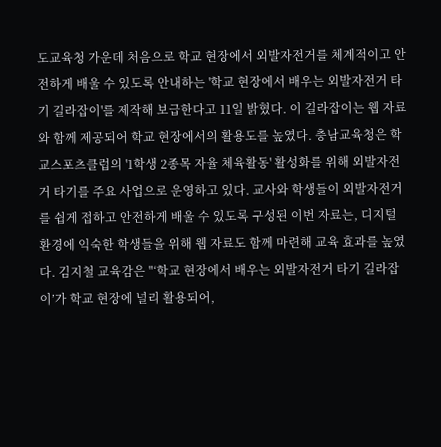도교육청 가운데 처음으로 학교 현장에서 외발자전거를 체계적이고 안전하게 배울 수 있도록 안내하는 '학교 현장에서 배우는 외발자전거 타기 길라잡이'를 제작해 보급한다고 11일 밝혔다. 이 길라잡이는 웹 자료와 함께 제공되어 학교 현장에서의 활용도를 높였다. 충남교육청은 학교스포츠클럽의 '1학생 2종목 자율 체육활동' 활성화를 위해 외발자전거 타기를 주요 사업으로 운영하고 있다. 교사와 학생들이 외발자전거를 쉽게 접하고 안전하게 배울 수 있도록 구성된 이번 자료는, 디지털 환경에 익숙한 학생들을 위해 웹 자료도 함께 마련해 교육 효과를 높였다. 김지철 교육감은 "‘학교 현장에서 배우는 외발자전거 타기 길라잡이’가 학교 현장에 널리 활용되어,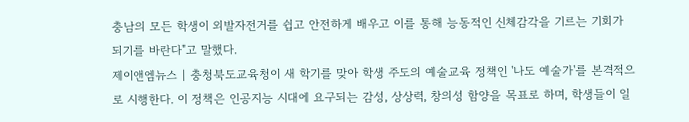충남의 모든 학생이 외발자전거를 쉽고 안전하게 배우고 이를 통해 능동적인 신체감각을 기르는 기회가 되기를 바란다"고 말했다.
제이앤엠뉴스 | 충청북도교육청이 새 학기를 맞아 학생 주도의 예술교육 정책인 '나도 예술가'를 본격적으로 시행한다. 이 정책은 인공지능 시대에 요구되는 감성, 상상력, 창의성 함양을 목표로 하며, 학생들이 일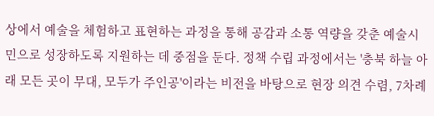상에서 예술을 체험하고 표현하는 과정을 통해 공감과 소통 역량을 갖춘 예술시민으로 성장하도록 지원하는 데 중점을 둔다. 정책 수립 과정에서는 '충북 하늘 아래 모든 곳이 무대, 모두가 주인공'이라는 비전을 바탕으로 현장 의견 수렴, 7차례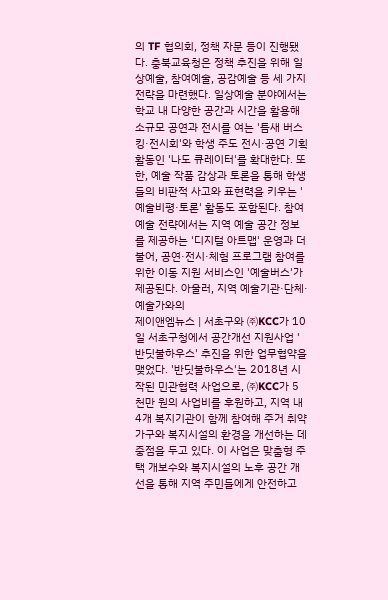의 TF 협의회, 정책 자문 등이 진행됐다. 충북교육청은 정책 추진을 위해 일상예술, 참여예술, 공감예술 등 세 가지 전략을 마련했다. 일상예술 분야에서는 학교 내 다양한 공간과 시간을 활용해 소규모 공연과 전시를 여는 '틈새 버스킹·전시회'와 학생 주도 전시·공연 기획 활동인 '나도 큐레이터'를 확대한다. 또한, 예술 작품 감상과 토론을 통해 학생들의 비판적 사고와 표현력을 키우는 '예술비평·토론' 활동도 포함된다. 참여예술 전략에서는 지역 예술 공간 정보를 제공하는 '디지털 아트맵' 운영과 더불어, 공연·전시·체험 프로그램 참여를 위한 이동 지원 서비스인 '예술버스'가 제공된다. 아울러, 지역 예술기관·단체·예술가와의
제이앤엠뉴스 | 서초구와 ㈜KCC가 10일 서초구청에서 공간개선 지원사업 '반딧불하우스' 추진을 위한 업무협약을 맺었다. '반딧불하우스'는 2018년 시작된 민관협력 사업으로, ㈜KCC가 5천만 원의 사업비를 후원하고, 지역 내 4개 복지기관이 함께 참여해 주거 취약가구와 복지시설의 환경을 개선하는 데 중점을 두고 있다. 이 사업은 맞춤형 주택 개보수와 복지시설의 노후 공간 개선을 통해 지역 주민들에게 안전하고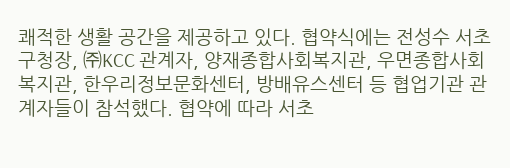쾌적한 생활 공간을 제공하고 있다. 협약식에는 전성수 서초구청장, ㈜KCC 관계자, 양재종합사회복지관, 우면종합사회복지관, 한우리정보문화센터, 방배유스센터 등 협업기관 관계자들이 참석했다. 협약에 따라 서초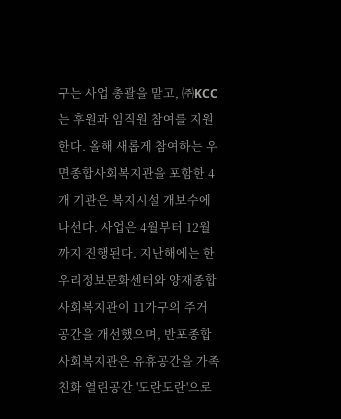구는 사업 총괄을 맡고, ㈜KCC는 후원과 임직원 참여를 지원한다. 올해 새롭게 참여하는 우면종합사회복지관을 포함한 4개 기관은 복지시설 개보수에 나선다. 사업은 4월부터 12월까지 진행된다. 지난해에는 한우리정보문화센터와 양재종합사회복지관이 11가구의 주거 공간을 개선했으며, 반포종합사회복지관은 유휴공간을 가족친화 열린공간 '도란도란'으로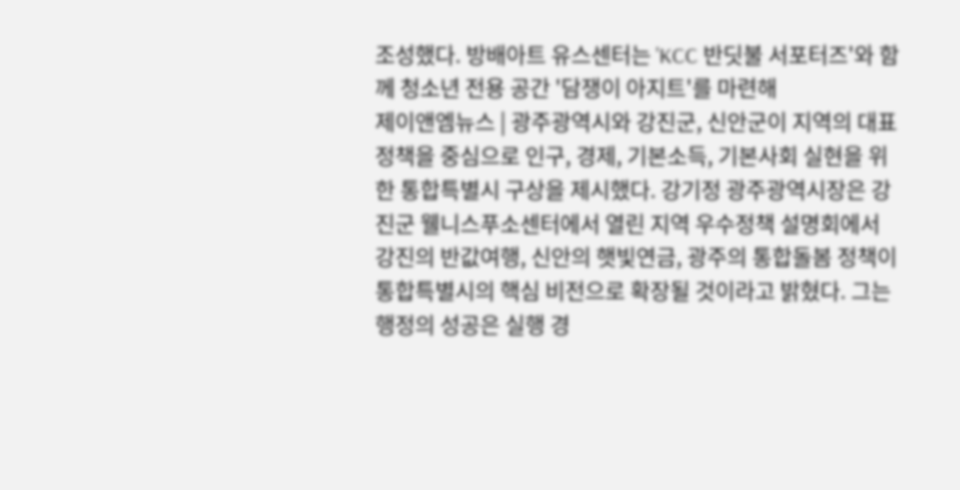조성했다. 방배아트 유스센터는 'KCC 반딧불 서포터즈'와 함께 청소년 전용 공간 '담쟁이 아지트'를 마련해
제이앤엠뉴스 | 광주광역시와 강진군, 신안군이 지역의 대표 정책을 중심으로 인구, 경제, 기본소득, 기본사회 실현을 위한 통합특별시 구상을 제시했다. 강기정 광주광역시장은 강진군 웰니스푸소센터에서 열린 지역 우수정책 설명회에서 강진의 반값여행, 신안의 햇빛연금, 광주의 통합돌봄 정책이 통합특별시의 핵심 비전으로 확장될 것이라고 밝혔다. 그는 행정의 성공은 실행 경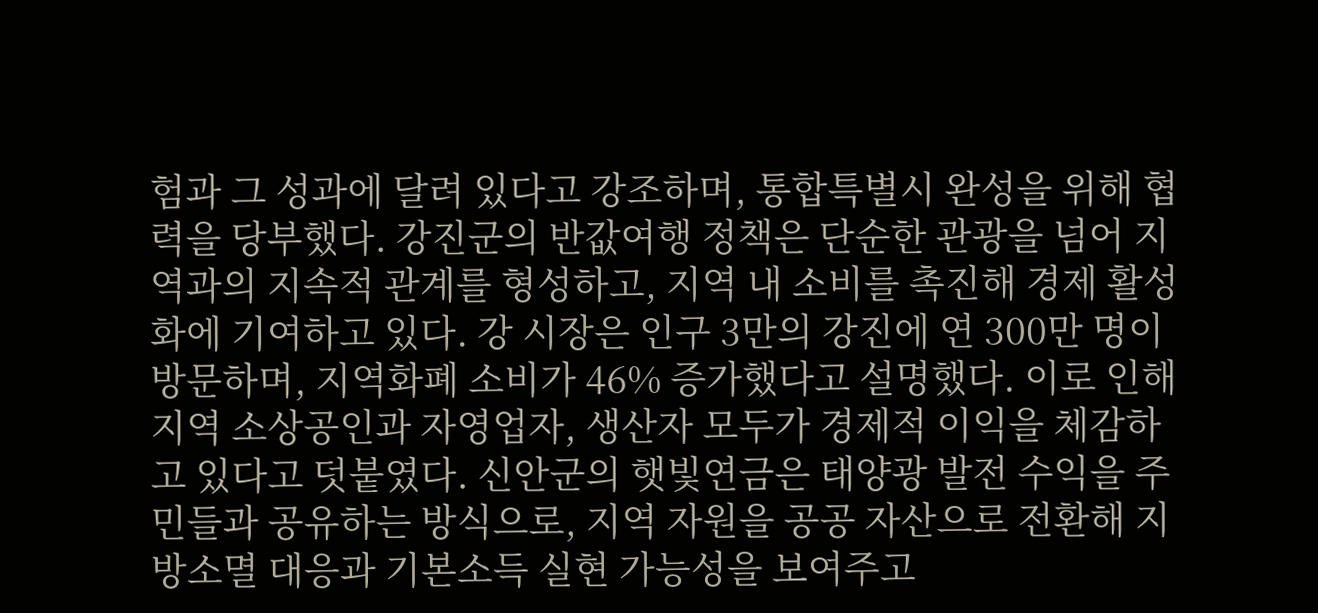험과 그 성과에 달려 있다고 강조하며, 통합특별시 완성을 위해 협력을 당부했다. 강진군의 반값여행 정책은 단순한 관광을 넘어 지역과의 지속적 관계를 형성하고, 지역 내 소비를 촉진해 경제 활성화에 기여하고 있다. 강 시장은 인구 3만의 강진에 연 300만 명이 방문하며, 지역화폐 소비가 46% 증가했다고 설명했다. 이로 인해 지역 소상공인과 자영업자, 생산자 모두가 경제적 이익을 체감하고 있다고 덧붙였다. 신안군의 햇빛연금은 태양광 발전 수익을 주민들과 공유하는 방식으로, 지역 자원을 공공 자산으로 전환해 지방소멸 대응과 기본소득 실현 가능성을 보여주고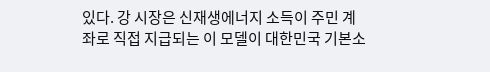있다. 강 시장은 신재생에너지 소득이 주민 계좌로 직접 지급되는 이 모델이 대한민국 기본소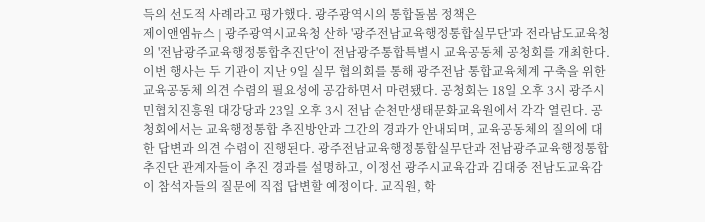득의 선도적 사례라고 평가했다. 광주광역시의 통합돌봄 정책은
제이앤엠뉴스 | 광주광역시교육청 산하 '광주전남교육행정통합실무단'과 전라남도교육청의 '전남광주교육행정통합추진단'이 전남광주통합특별시 교육공동체 공청회를 개최한다. 이번 행사는 두 기관이 지난 9일 실무 협의회를 통해 광주전남 통합교육체계 구축을 위한 교육공동체 의견 수렴의 필요성에 공감하면서 마련됐다. 공청회는 18일 오후 3시 광주시민협치진흥원 대강당과 23일 오후 3시 전남 순천만생태문화교육원에서 각각 열린다. 공청회에서는 교육행정통합 추진방안과 그간의 경과가 안내되며, 교육공동체의 질의에 대한 답변과 의견 수렴이 진행된다. 광주전남교육행정통합실무단과 전남광주교육행정통합추진단 관계자들이 추진 경과를 설명하고, 이정선 광주시교육감과 김대중 전남도교육감이 참석자들의 질문에 직접 답변할 예정이다. 교직원, 학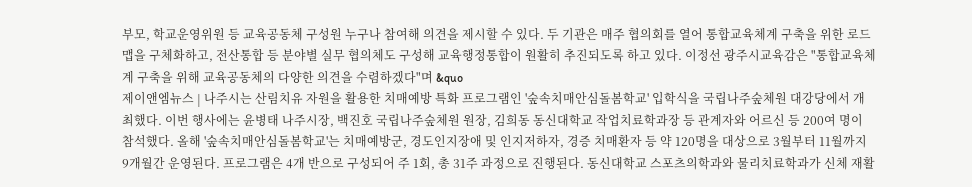부모, 학교운영위원 등 교육공동체 구성원 누구나 참여해 의견을 제시할 수 있다. 두 기관은 매주 협의회를 열어 통합교육체계 구축을 위한 로드맵을 구체화하고, 전산통합 등 분야별 실무 협의체도 구성해 교육행정통합이 원활히 추진되도록 하고 있다. 이정선 광주시교육감은 "통합교육체계 구축을 위해 교육공동체의 다양한 의견을 수렴하겠다"며 &quo
제이앤엠뉴스 | 나주시는 산림치유 자원을 활용한 치매예방 특화 프로그램인 '숲속치매안심돌봄학교' 입학식을 국립나주숲체원 대강당에서 개최했다. 이번 행사에는 윤병태 나주시장, 백진호 국립나주숲체원 원장, 김희동 동신대학교 작업치료학과장 등 관계자와 어르신 등 200여 명이 참석했다. 올해 '숲속치매안심돌봄학교'는 치매예방군, 경도인지장애 및 인지저하자, 경증 치매환자 등 약 120명을 대상으로 3월부터 11월까지 9개월간 운영된다. 프로그램은 4개 반으로 구성되어 주 1회, 총 31주 과정으로 진행된다. 동신대학교 스포츠의학과와 물리치료학과가 신체 재활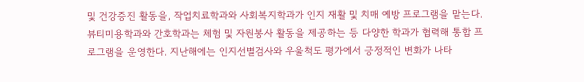및 건강증진 활동을, 작업치료학과와 사회복지학과가 인지 재활 및 치매 예방 프로그램을 맡는다. 뷰티미용학과와 간호학과는 체험 및 자원봉사 활동을 제공하는 등 다양한 학과가 협력해 통합 프로그램을 운영한다. 지난해에는 인지선별검사와 우울척도 평가에서 긍정적인 변화가 나타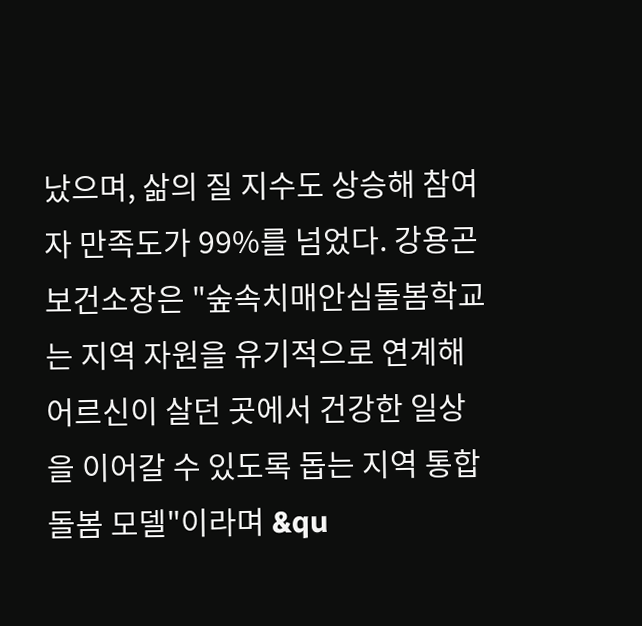났으며, 삶의 질 지수도 상승해 참여자 만족도가 99%를 넘었다. 강용곤 보건소장은 "숲속치매안심돌봄학교는 지역 자원을 유기적으로 연계해 어르신이 살던 곳에서 건강한 일상을 이어갈 수 있도록 돕는 지역 통합돌봄 모델"이라며 &qu